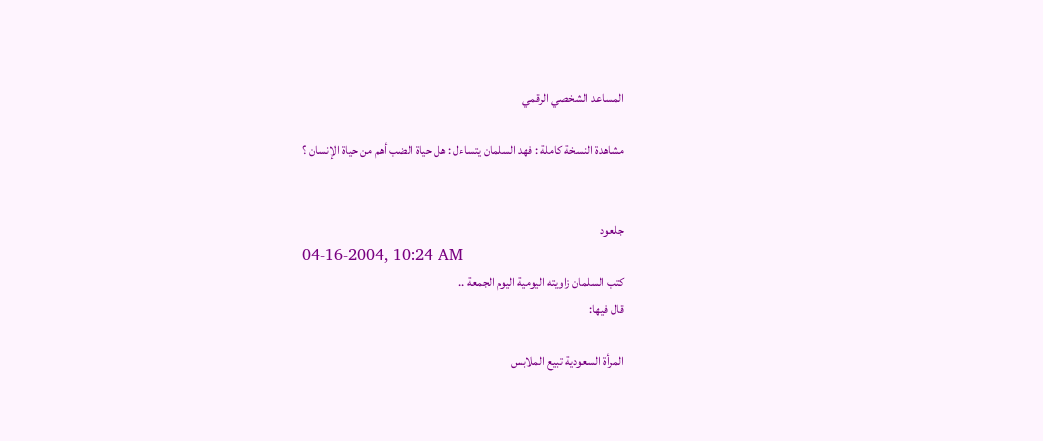المساعد الشخصي الرقمي

مشاهدة النسخة كاملة : فهد السلمان يتساءل : هل حياة الضب أهم من حياة الإنسان ؟


جلعود
04-16-2004, 10:24 AM
كتب السلمان زاويته اليومية اليوم الجمعة ..
قال فيها:

المرأة السعودية تبيع الملابس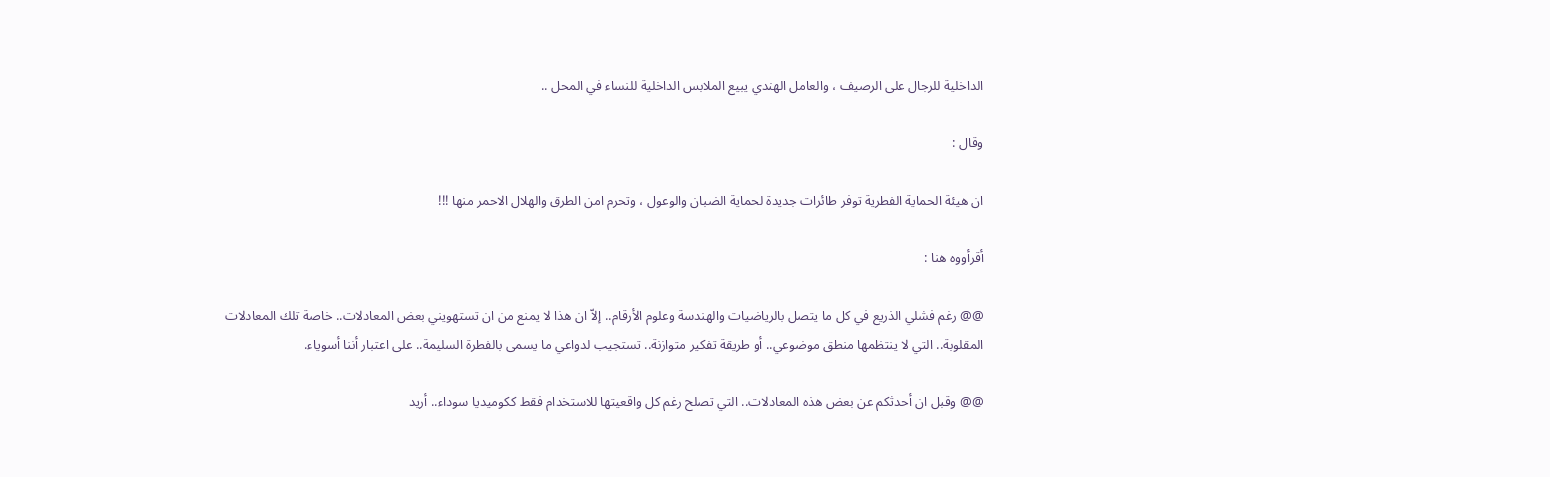الداخلية للرجال على الرصيف ، والعامل الهندي يبيع الملابس الداخلية للنساء في المحل ..

وقال :

ان هيئة الحماية الفطرية توفر طائرات جديدة لحماية الضبان والوعول ، وتحرم امن الطرق والهلال الاحمر منها !!!

أقرأووه هنا :

@@ رغم فشلي الذريع في كل ما يتصل بالرياضيات والهندسة وعلوم الأرقام.. إلاّ ان هذا لا يمنع من ان تستهويني بعض المعادلات.. خاصة تلك المعادلات المقلوبة.. التي لا ينتظمها منطق موضوعي.. أو طريقة تفكير متوازنة.. تستجيب لدواعي ما يسمى بالفطرة السليمة.. على اعتبار أننا أسوياء.

@@ وقبل ان أحدثكم عن بعض هذه المعادلات.. التي تصلح رغم كل واقعيتها للاستخدام فقط ككوميديا سوداء.. أريد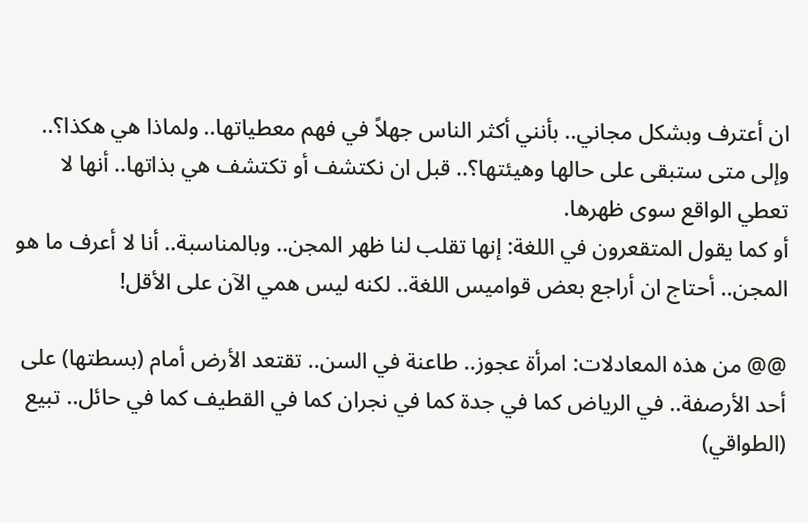ان أعترف وبشكل مجاني.. بأنني أكثر الناس جهلاً في فهم معطياتها.. ولماذا هي هكذا؟.. وإلى متى ستبقى على حالها وهيئتها؟.. قبل ان نكتشف أو تكتشف هي بذاتها.. أنها لا تعطي الواقع سوى ظهرها.
أو كما يقول المتقعرون في اللغة: إنها تقلب لنا ظهر المجن.. وبالمناسبة.. أنا لا أعرف ما هو المجن.. أحتاج ان أراجع بعض قواميس اللغة.. لكنه ليس همي الآن على الأقل!

@@ من هذه المعادلات: امرأة عجوز.. طاعنة في السن.. تقتعد الأرض أمام (بسطتها) على أحد الأرصفة.. في الرياض كما في جدة كما في نجران كما في القطيف كما في حائل.. تبيع (الطواقي)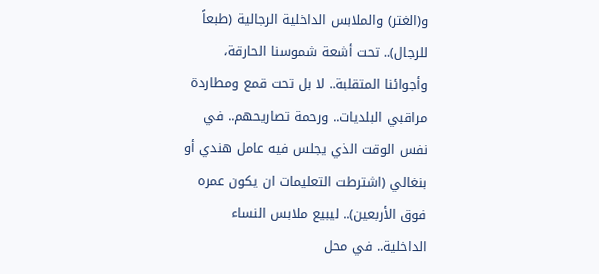و(الغتر) والملابس الداخلية الرجالية (طبعاً للرجال).. تحت أشعة شموسنا الحارقة، وأجوائنا المتقلبة.. لا بل تحت قمع ومطاردة مراقبي البلديات.. ورحمة تصاريحهم.. في نفس الوقت الذي يجلس فيه عامل هندي أو بنغالي (اشترطت التعليمات ان يكون عمره فوق الأربعين).. ليبيع ملابس النساء الداخلية.. في محل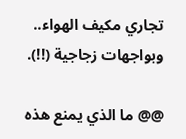تجاري مكيف الهواء.. وبواجهات زجاجية (!!).

@@ ما الذي يمنع هذه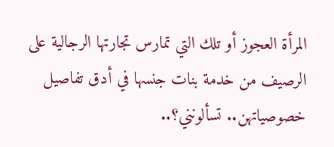المرأة العجوز أو تلك التي تمارس تجارتها الرجالية على الرصيف من خدمة بنات جنسها في أدق تفاصيل خصوصياتهن.. تسألونني؟..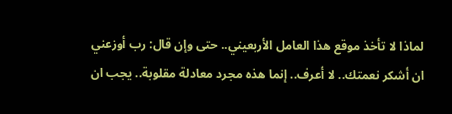لماذا لا تأخذ موقع هذا العامل الأربعيني.. حتى وإن قال: رب أوزعني ان أشكر نعمتك.. لا أعرف.. إنما هذه مجرد معادلة مقلوبة.. يجب ان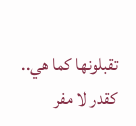تقبلونها كما هي.. كقدر لا مفر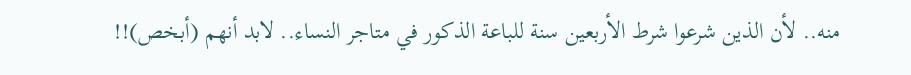منه.. لأن الذين شرعوا شرط الأربعين سنة للباعة الذكور في متاجر النساء.. لابد أنهم (أبخص)!!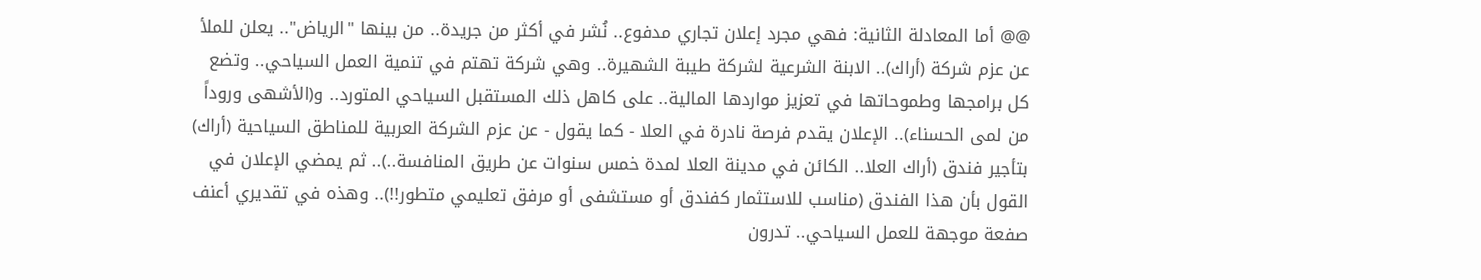@@ أما المعادلة الثانية: فهي مجرد إعلان تجاري مدفوع.. نُشر في أكثر من جريدة.. من بينها "الرياض".. يعلن للملأ عن عزم شركة (أراك).. الابنة الشرعية لشركة طيبة الشهيرة.. وهي شركة تهتم في تنمية العمل السياحي.. وتضع كل برامجها وطموحاتها في تعزيز مواردها المالية.. على كاهل ذلك المستقبل السياحي المتورد.. و(الأشهى وروداً من لمى الحسناء).. الإعلان يقدم فرصة نادرة في العلا - كما يقول - عن عزم الشركة العربية للمناطق السياحية (أراك) بتأجير فندق (أراك العلا.. الكائن في مدينة العلا لمدة خمس سنوات عن طريق المنافسة..).. ثم يمضي الإعلان في القول بأن هذا الفندق (مناسب للاستثمار كفندق أو مستشفى أو مرفق تعليمي متطور!!).. وهذه في تقديري أعنف صفعة موجهة للعمل السياحي.. تدرون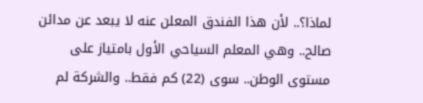لماذا؟.. لأن هذا الفندق المعلن عنه لا يبعد عن مدائن صالح.. وهي المعلم السياحي الأول بامتياز على مستوى الوطن.. سوى (22) كم فقط.. والشركة لم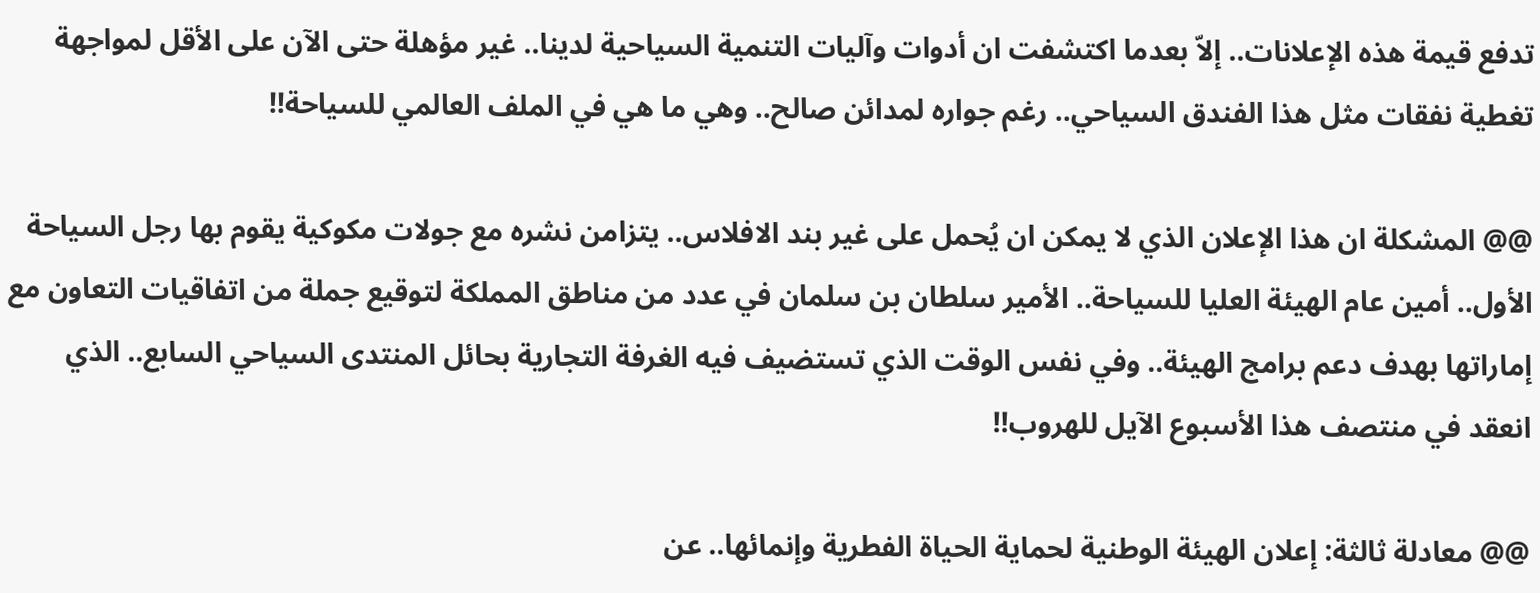تدفع قيمة هذه الإعلانات.. إلاّ بعدما اكتشفت ان أدوات وآليات التنمية السياحية لدينا.. غير مؤهلة حتى الآن على الأقل لمواجهة تغطية نفقات مثل هذا الفندق السياحي.. رغم جواره لمدائن صالح.. وهي ما هي في الملف العالمي للسياحة!!

@@ المشكلة ان هذا الإعلان الذي لا يمكن ان يُحمل على غير بند الافلاس.. يتزامن نشره مع جولات مكوكية يقوم بها رجل السياحة الأول.. أمين عام الهيئة العليا للسياحة.. الأمير سلطان بن سلمان في عدد من مناطق المملكة لتوقيع جملة من اتفاقيات التعاون مع إماراتها بهدف دعم برامج الهيئة.. وفي نفس الوقت الذي تستضيف فيه الغرفة التجارية بحائل المنتدى السياحي السابع.. الذي انعقد في منتصف هذا الأسبوع الآيل للهروب!!

@@ معادلة ثالثة: إعلان الهيئة الوطنية لحماية الحياة الفطرية وإنمائها.. عن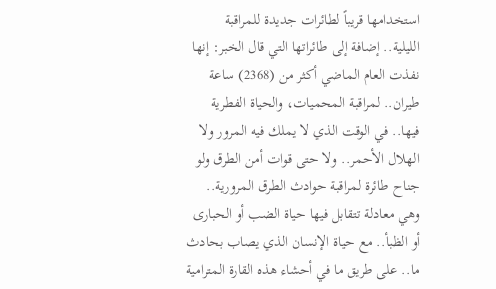استخدامها قريباً لطائرات جديدة للمراقبة الليلية.. إضافة إلى طائراتها التي قال الخبر: إنها نفذت العام الماضي أكثر من (2368) ساعة طيران.. لمراقبة المحميات، والحياة الفطرية فيها.. في الوقت الذي لا يملك فيه المرور ولا الهلال الأحمر.. ولا حتى قوات أمن الطرق ولو جناح طائرة لمراقبة حوادث الطرق المرورية.. وهي معادلة تتقابل فيها حياة الضب أو الحبارى أو الظبأ.. مع حياة الإنسان الذي يصاب بحادث ما.. على طريق ما في أحشاء هذه القارة المترامية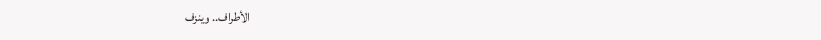الأطراف.. وينزف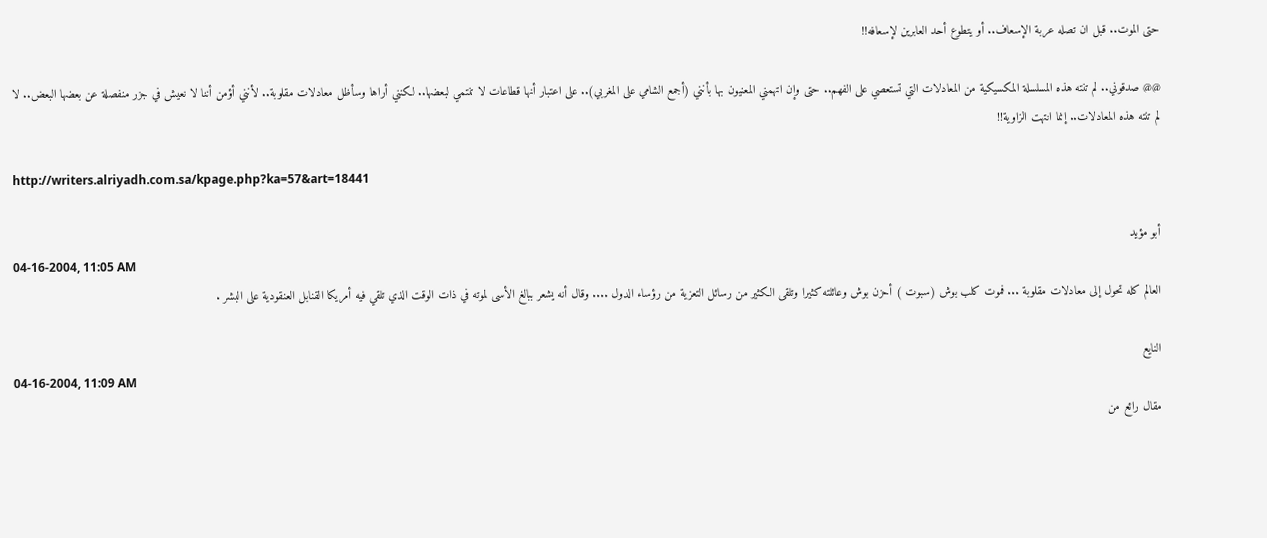حتى الموت.. قبل ان تصله عربة الإسعاف.. أو يتطوع أحد العابرين لإسعافه!!

@@ صدقوني.. لم تنته هذه المسلسلة المكسيكية من المعادلات التي تستعصي على الفهم.. حتى وإن اتهمني المعنيون بها بأنني (أجمع الشامي على المغربي).. على اعتبار أنها قطاعات لا تنتمي لبعضها.. لكنني أراها وسأظل معادلات مقلوبة.. لأنني أؤمن أننا لا نعيش في جزر منفصلة عن بعضها البعض.. لا لم تنته هذه المعادلات.. إنما انتهت الزاوية!!

http://writers.alriyadh.com.sa/kpage.php?ka=57&art=18441

أبو مؤيد
04-16-2004, 11:05 AM
العالم كله تحول إلى معادلات مقلوبة ... فموت كلب بوش (سبوت ) أحزن بوش وعائلته كثيرا وتلقى الكثير من رسائل التعزية من رؤساء الدول .... وقال أنه يشعر ببالغ الأسى لموته في ذات الوقت الذي تلقي فيه أمريكا القنابل العنقودية على البشر .

النايع
04-16-2004, 11:09 AM
مقال رائع من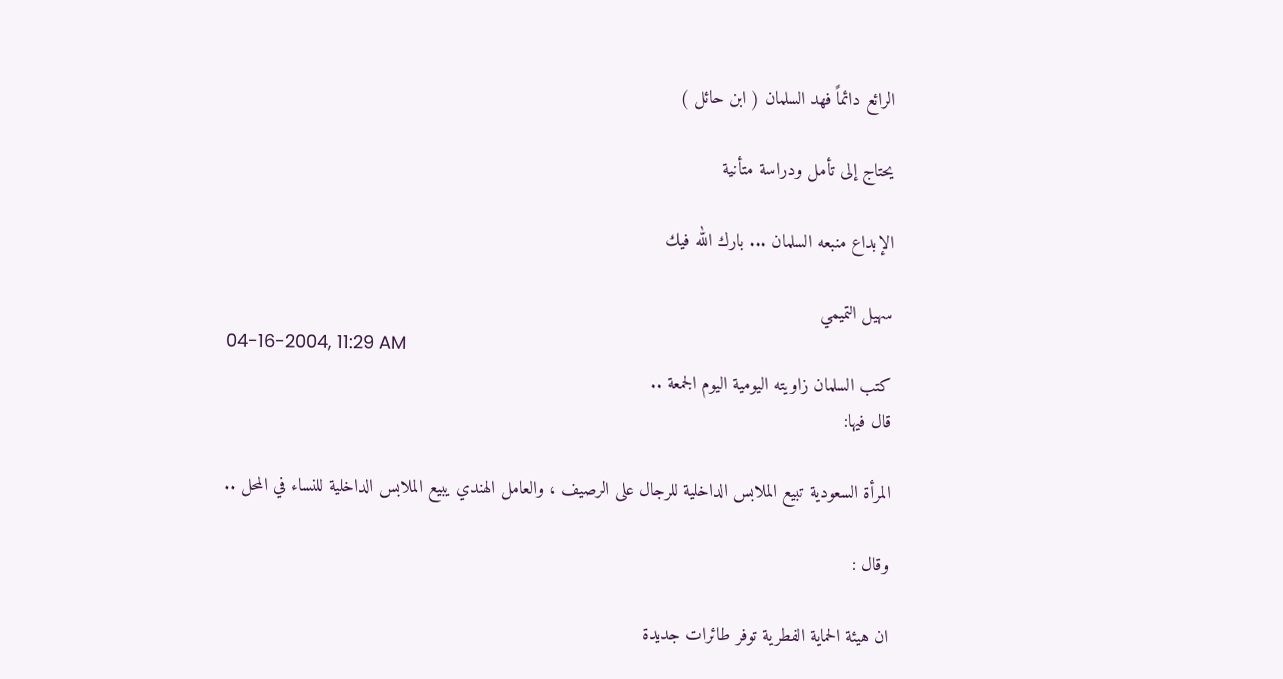الرائع دائماً فهد السلمان ( ابن حائل )

يحتاج إلى تأمل ودراسة متأنية

الإبداع منبعه السلمان ... بارك الله فيك

سهيل التميمي
04-16-2004, 11:29 AM
كتب السلمان زاويته اليومية اليوم الجمعة ..
قال فيها:

المرأة السعودية تبيع الملابس الداخلية للرجال على الرصيف ، والعامل الهندي يبيع الملابس الداخلية للنساء في المحل ..

وقال :

ان هيئة الحماية الفطرية توفر طائرات جديدة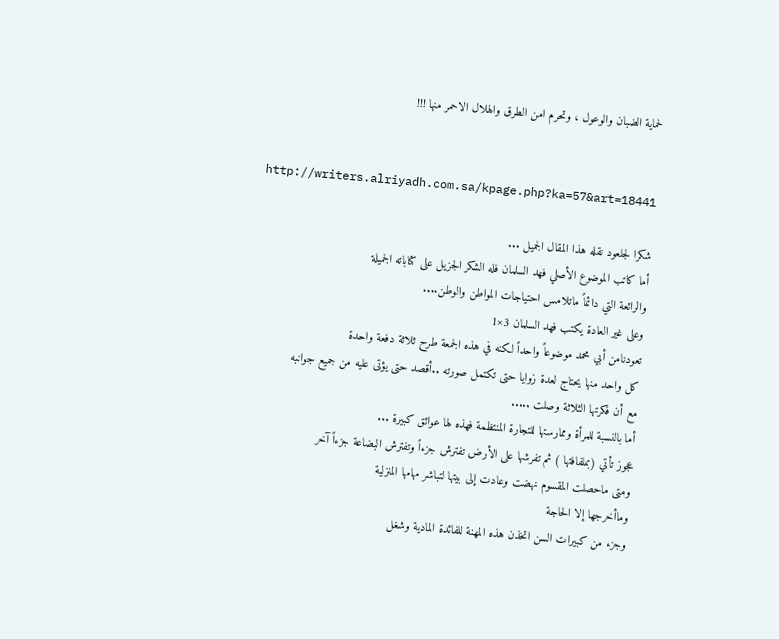لحماية الضبان والوعول ، وتحرم امن الطرق والهلال الاحمر منها !!!


http://writers.alriyadh.com.sa/kpage.php?ka=57&art=18441

شكرا لجلعود نقله هذا المقال الجميل ...
أما كاتب الموضوع الأصلي فهد السلمان فله الشكر الجزيل على كتاباته الجميلة
والرائعة التي دائماً ماتلامس احتياجات المواطن والوطن....
وعلى غير العادة يكتب فهد السلمان 3×1
تعودنامن أبي محمد موضوعاً واحداً لكنه في هذه الجمعة طرح ثلاثة دفعة واحدة
كل واحد منها يحتاج لعدة زوايا حتى تكتمل صورته ..أقصد حتى يؤتى عليه من جميع جوانبه
مع أن فكرتها الثلاثة وصلت .....
أما بالنسبة للمرأة وممارستها للتجارة المنتظمة فهذه لها عوائق كبيرة ...
عجوز تأتي (بملفافتها ) ثم تفرشها على الأرض تفترش جزءاً وتفترش البضاعة جزءاً آخر
ومتى ماحصلت المقسوم نهضت وعادت إلى بيتها لتباشر مهامها المنزلية
وماأخرجها إلا الحاجة
وجزء من كبيرات السن اتخذن هذه المهنة للفائدة المادية وشغل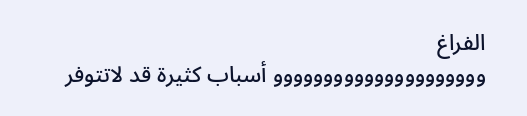الفراغ
ووووووووووووووووووووو أسباب كثيرة قد لاتتوفر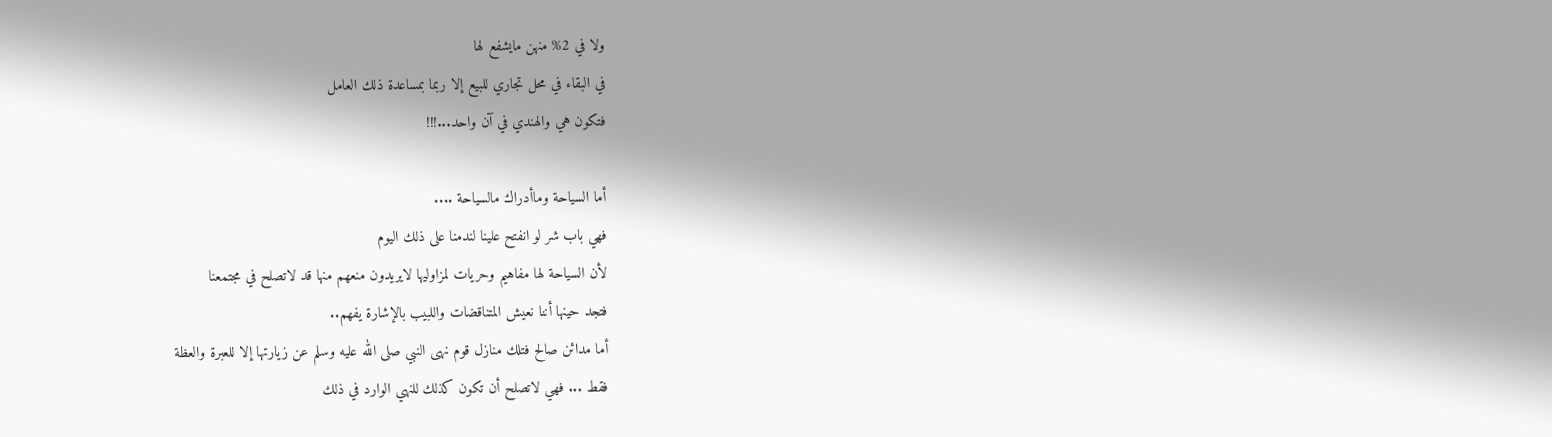ولا في 2% منهن مايشفع لها
في البقاء في محل تجاري للبيع إلا ربما بمساعدة ذلك العامل
فتكون هي والهندي في آن واحد...!!!

أما السياحة وماأدراك مالسياحة ....
فهي باب شر لو انفتح علينا لندمنا على ذلك اليوم
لأن السياحة لها مفاهيم وحريات لمزاوليها لايريدون منعهم منها قد لاتصلح في مجتمعنا
فتجد حينها أننا نعيش المتناقضات واللبيب بالإشارة يفهم..
أما مدائن صالح فتلك منازل قوم نهى النبي صلى الله عليه وسلم عن زيارتها إلا للعبرة والعظة
فقط ... فهي لاتصلح أن تكون كذلك للنهي الوارد في ذلك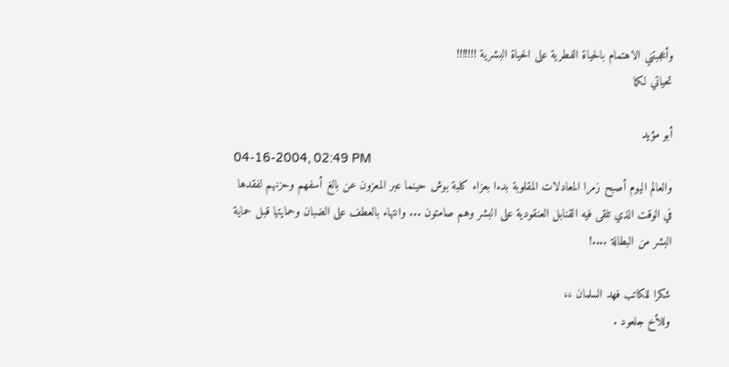وأعجبتني الاهتمام بالحياة الفطرية على الحياة البشرية !!!!!!!
تحياتي لكما

أبو مؤيد
04-16-2004, 02:49 PM
والعالم اليوم أصبح زمرا المعادلات المقلوبة بدءا بعزاء كلبة بوش حينما عبر المعزون عن بالغ أسفهم وحزنهم لفقدها في الوقت الذي تلقى فيه القنابل العنقودية على البشر وهم صامتون ... وانتهاء بالعطف على الضبان وحمايتها قبل حماية البشر من البطالة ....!

شكرا للكاتب فهد السلمان ،،
وللأخ جلعود .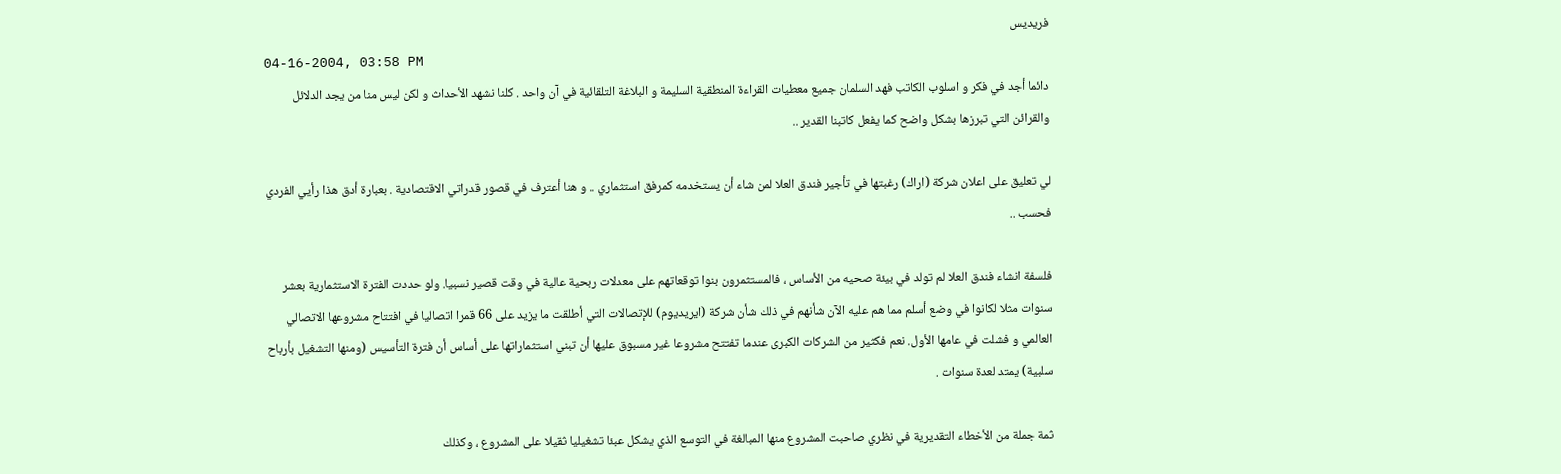فريديس
04-16-2004, 03:58 PM
دائما أجد في فكر و اسلوب الكاتب فهد السلمان جميع معطيات القراءة المنطقية السليمة و البلاغة التلقائية في آن واحد . كلنا نشهد الأحداث و لكن ليس منا من يجد الدلائل والقرائن التي تبرزها بشكل واضح كما يفعل كاتبنا القدير ..

لي تعليق على اعلان شركة (اراك) رغبتها في تأجير فندق العلا لمن شاء أن يستخدمه كمرفق استثماري .. و هنا أعترف في قصور قدراتي الاقتصادية . بعبارة أدق هذا رأيي الفردي فحسب ..

فلسفة انشاء فندق العلا لم تولد في بيئة صحيه من الأساس ، فالمستثمرون بنوا توقعاتهم على معدلات ربحية عالية في وقت قصير نسبيا. ولو حددت الفترة الاستثمارية بعشر سنوات مثلا لكانوا في وضع أسلم مما هم عليه الآن شأنهم في ذلك شأن شركة (ايريديوم) للإتصالات التي أطلقت ما يزيد على 66 قمرا اتصاليا في افتتاح مشروعها الاتصالي العالمي و فشلت في عامها الأول. نعم فكثير من الشركات الكبرى عندما تفتتح مشروعا غير مسبوق عليها أن تبني استثماراتها على أساس أن فترة التأسيس (ومنها التشغيل بأرباح سلبية) يمتد لعدة سنوات .

ثمة جملة من الأخطاء التقديرية في نظري صاحبت المشروع منها المبالغة في التوسع الذي يشكل عبئا تشغيليا ثقيلا على المشروع ، وكذلك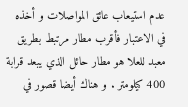عدم استيعاب عائق المواصلات و أخذه في الاعتبار فأقرب مطار مرتبط بطريق معبد للعلا هو مطار حائل الذي يبعد قرابة 400 كيلومتر . و هناك أيضا قصور في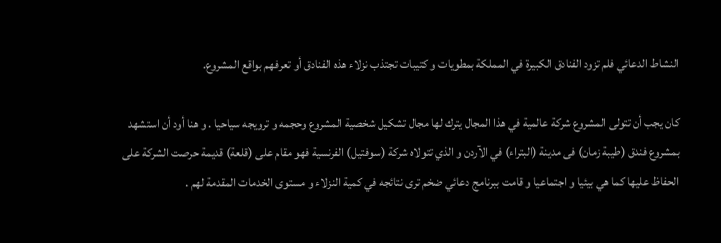النشاط الدعائي فلم تزود الفنادق الكبيرة في المملكة بمطويات و كتيبات تجتذب نزلاء هذه الفنادق أو تعرفهم بواقع المشروع.

كان يجب أن تتولى المشروع شركة عالمية في هذا المجال يترك لها مجال تشكيل شخصية المشروع وحجمه و ترويجه سياحيا . و هنا أود أن استشهد بمشروع فندق (طيبة زمان) فى مدينة (البتراء) في الآردن و الذي تتولاه شركة (سوفتيل) الفرنسية فهو مقام على (قلعة) قديمة حرصت الشركة على الحفاظ عليها كما هي بيئيا و اجتماعيا و قامت ببرنامج دعائي ضخم ترى نتائجه في كمية النزلاء و مستوى الخدمات المقدمة لهم .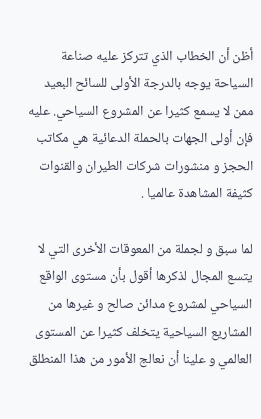أظن أن الخطاب الذي تتركز عليه صناعة السياحة يوجه بالدرجة الأولى للسائح البعيد ممن لا يسمع كثيرا عن المشروع السياحي. عليه فإن أولى الجهات بالحملة الدعائية هي مكاتب الحجز و منشورات شركات الطيران والقنوات كثيفة المشاهدة عالميا .

لما سبق و لجملة من المعوقات الأخرى التي لا يتسع المجال لذكرها أقول بأن مستوى الواقع السياحي لمشروع مدائن صالح و غيرها من المشاريع السياحية يتخلف كثيرا عن المستوى العالمي و علينا أن نعالج الأمور من هذا المنطلق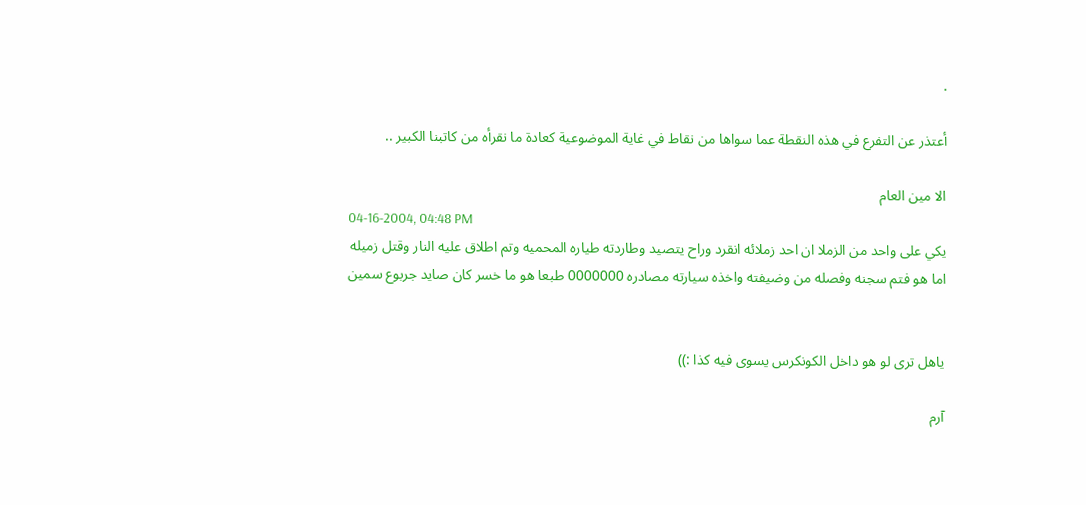.

أعتذر عن التفرع في هذه النقطة عما سواها من نقاط في غاية الموضوعية كعادة ما نقرأه من كاتبنا الكبير ..

الا مين العام
04-16-2004, 04:48 PM
يكي على واحد من الزملا ان احد زملائه انقرد وراح يتصيد وطاردته طياره المحميه وتم اطلاق عليه النار وقتل زميله
اما هو فتم سجنه وفصله من وضيفته واخذه سيارته مصادره 0000000 طبعا هو ما خسر كان صايد جربوع سمين


ياهل ترى لو هو داخل الكونكرس يسوى فيه كذا :))

آرم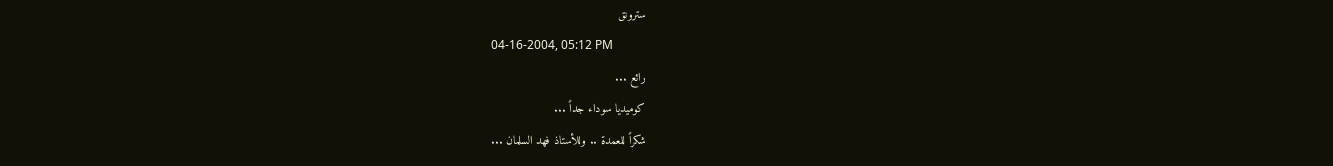سترونق
04-16-2004, 05:12 PM
رائع ...
كوميديا سوداء جداً ...
شكراً للعمدة .. وللأستاذ فهد السلمان ...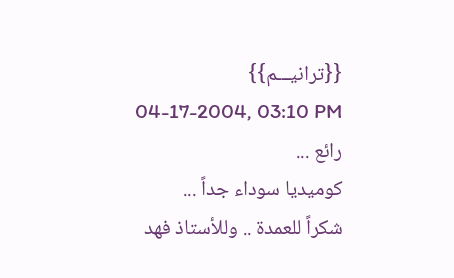{{ترانيـــم}}
04-17-2004, 03:10 PM
رائع ...
كوميديا سوداء جداً ...
شكراً للعمدة .. وللأستاذ فهد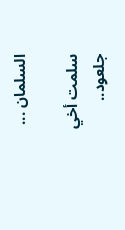السلمان ...

سلمت أخي جلعود..